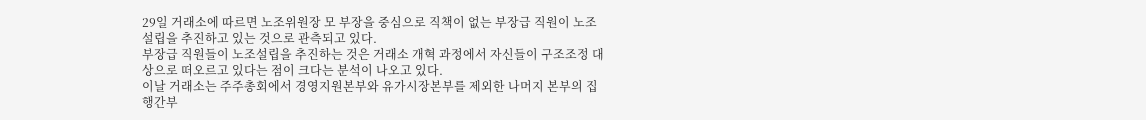29일 거래소에 따르면 노조위원장 모 부장을 중심으로 직책이 없는 부장급 직원이 노조설립을 추진하고 있는 것으로 관측되고 있다.
부장급 직원들이 노조설립을 추진하는 것은 거래소 개혁 과정에서 자신들이 구조조정 대상으로 떠오르고 있다는 점이 크다는 분석이 나오고 있다.
이날 거래소는 주주총회에서 경영지원본부와 유가시장본부를 제외한 나머지 본부의 집행간부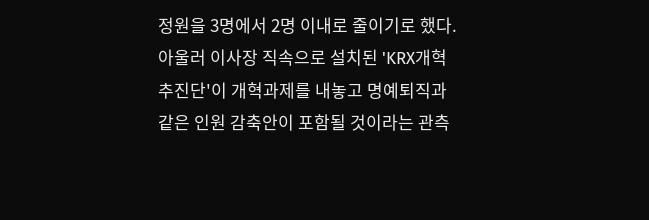정원을 3명에서 2명 이내로 줄이기로 했다.
아울러 이사장 직속으로 설치된 'KRX개혁추진단'이 개혁과제를 내놓고 명예퇴직과 같은 인원 감축안이 포함될 것이라는 관측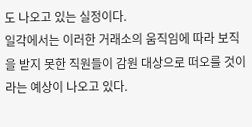도 나오고 있는 실정이다.
일각에서는 이러한 거래소의 움직임에 따라 보직을 받지 못한 직원들이 감원 대상으로 떠오를 것이라는 예상이 나오고 있다.